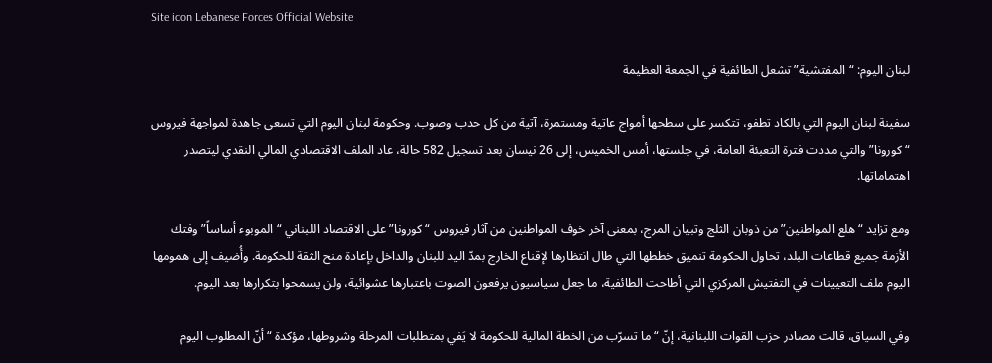Site icon Lebanese Forces Official Website

لبنان اليوم: “المفتشية” تشعل الطائفية في الجمعة العظيمة

سفينة لبنان اليوم التي بالكاد تطفو، تتكسر على سطحها أمواج عاتية ومستمرة، آتية من كل حدب وصوب. وحكومة لبنان اليوم التي تسعى جاهدة لمواجهة فيروس “كورونا” والتي مددت فترة التعبئة العامة، في جلستها، أمس الخميس، إلى 26 نيسان بعد تسجيل 582 حالة، عاد الملف الاقتصادي المالي النقدي ليتصدر اهتماماتها.

ومع تزايد “هلع المواطنين” من ذوبان الثلج وتبيان المرج، بمعنى آخر خوف المواطنين من آثار فيروس “كورونا” على الاقتصاد اللبناني “الموبوء أساساً” وفتك الأزمة جميع قطاعات البلد، تحاول الحكومة تنميق خططها التي طال انتظارها لإقناع الخارج بمدّ اليد للبنان والداخل بإعادة منح الثقة للحكومة. وأُضيف إلى همومها اليوم ملف التعيينات في التفتيش المركزي التي أطاحت الطائفية، ما جعل سياسيون يرفعون الصوت باعتبارها عشوائية، ولن يسمحوا بتكرارها بعد اليوم.

وفي السياق، قالت مصادر حزب القوات اللبنانية، إنّ “ما تسرّب من الخطة المالية للحكومة لا يَفي بمتطلبات المرحلة وشروطها، مؤكدة “أنّ المطلوب اليوم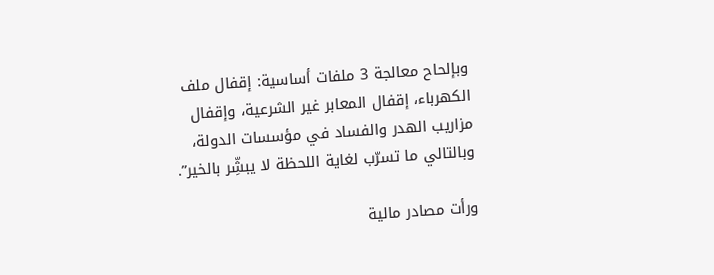وبإلحاح معالجة 3 ملفات أساسية: إقفال ملف الكهرباء، إقفال المعابر غير الشرعية، وإقفال مزاريب الهدر والفساد في مؤسسات الدولة، وبالتالي ما تسرّب لغاية اللحظة لا يبشِّر بالخير”.

ورأت مصادر مالية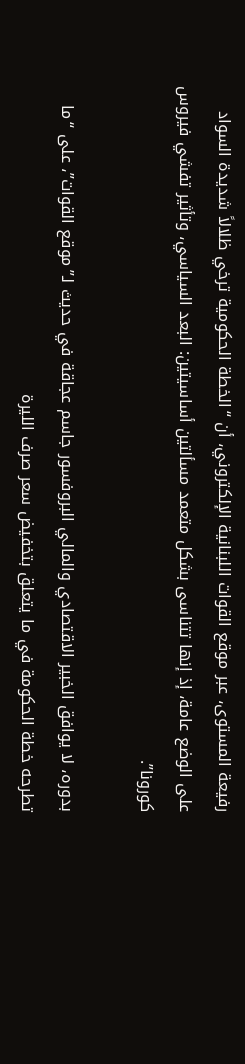رفيعة المستوى، عبر موقع القوات اللبنانية الإلكتروني، أن “الخطة الحكومية ترخي ظلالاً شديدة السواد على الوضع عامة، إذ إنها تتناسى بشكل متعمد مسألتين أساسيتين: البعد السياسي، وتأثير تفشي فيروس كورونا”.

بدوره، لا يوافق الخبير الاقتصادي والمالي البروفسور جاسم عجاقة في حديث لـ”موقع القوات”، على “ما تطرحه خطة الحكومة في ما يتعلق بتخفيض سعر صرف الليرة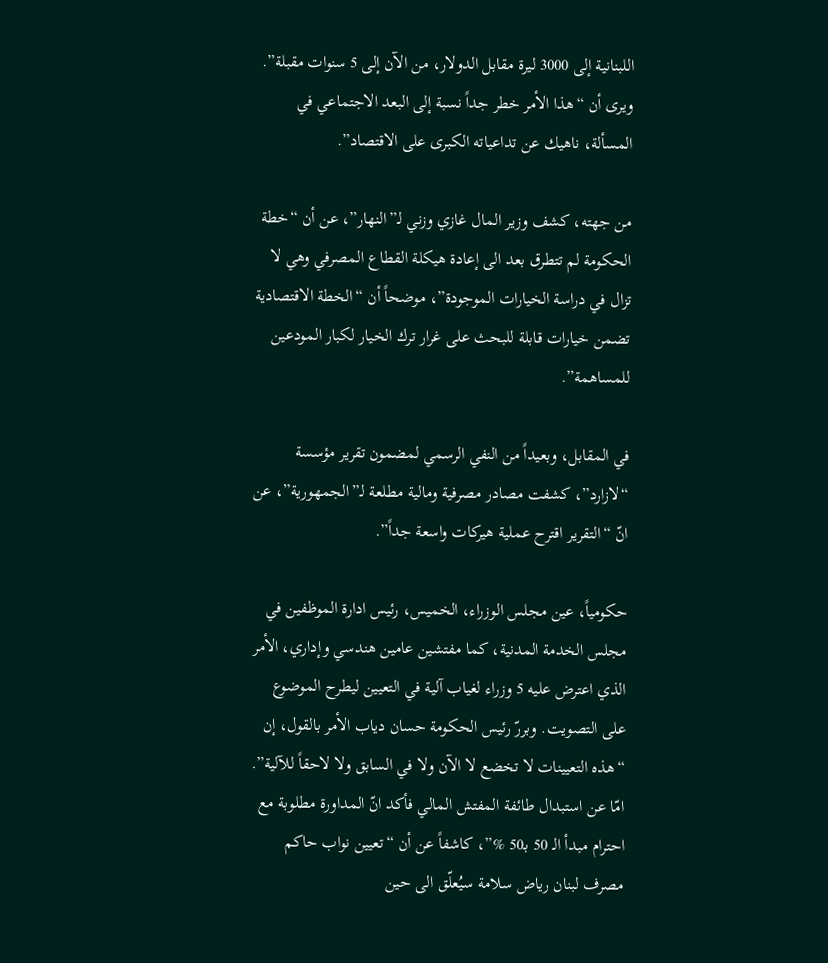اللبنانية إلى 3000 ليرة مقابل الدولار، من الآن إلى 5 سنوات مقبلة”. ويرى أن “هذا الأمر خطر جداً نسبة إلى البعد الاجتماعي في المسألة، ناهيك عن تداعياته الكبرى على الاقتصاد”.

من جهته، كشف وزير المال غازي وزني لـ”النهار”، عن أن “خطة الحكومة لم تتطرق بعد الى إعادة هيكلة القطاع المصرفي وهي لا تزال في دراسة الخيارات الموجودة”، موضحاً أن “الخطة الاقتصادية تضمن خيارات قابلة للبحث على غرار ترك الخيار لكبار المودعين للمساهمة”.

في المقابل، وبعيداً من النفي الرسمي لمضمون تقرير مؤسسة “لازارد”، كشفت مصادر مصرفية ومالية مطلعة لـ”الجمهورية”، عن انّ “التقرير اقترح عملية هيركات واسعة جداً”.

حكومياً، عين مجلس الوزراء، الخميس، رئيس ادارة الموظفين في مجلس الخدمة المدنية، كما مفتشين عامين هندسي وإداري، الأمر الذي اعترض عليه 5 وزراء لغياب آلية في التعيين ليطرح الموضوع على التصويت. وبررّ رئيس الحكومة حسان دياب الأمر بالقول، إن “هذه التعيينات لا تخضع لا الآن ولا في السابق ولا لاحقاً للآلية”. امّا عن استبدال طائفة المفتش المالي فأكد انّ المداورة مطلوبة مع احترام مبدأ الـ 50 بـ50 %”، كاشفاً عن أن “تعيين نواب حاكم مصرف لبنان رياض سلامة سيُعلّق الى حين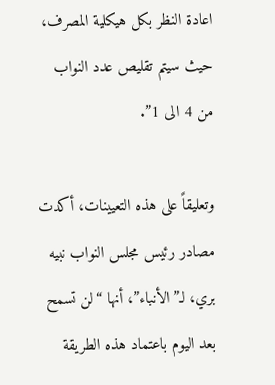اعادة النظر بكل هيكلية المصرف، حيث سيتم تقليص عدد النواب من 4 الى 1”.

وتعليقاً على هذه التعيينات، أكدت مصادر رئيس مجلس النواب نبيه بري، لـ”الأنباء”، أنها “لن تسمح بعد اليوم باعتماد هذه الطريقة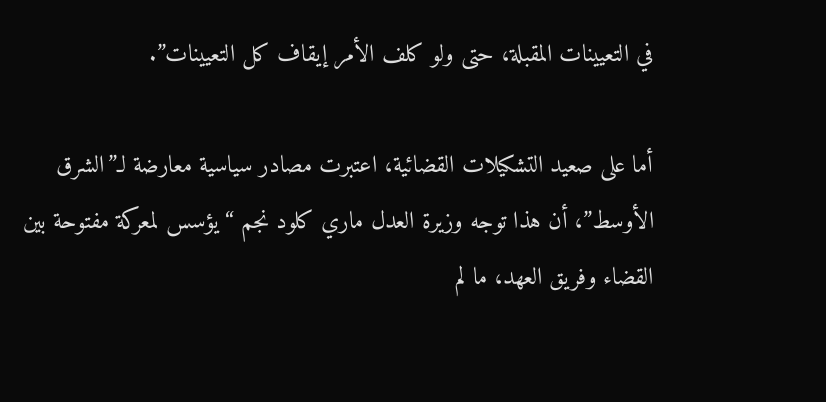في التعيينات المقبلة، حتى ولو كلف الأمر إيقاف كل التعيينات”.

أما على صعيد التشكيلات القضائية، اعتبرت مصادر سياسية معارضة لـ”الشرق الأوسط”، أن هذا توجه وزيرة العدل ماري كلود نجم “يؤسس لمعركة مفتوحة بين القضاء وفريق العهد، ما لم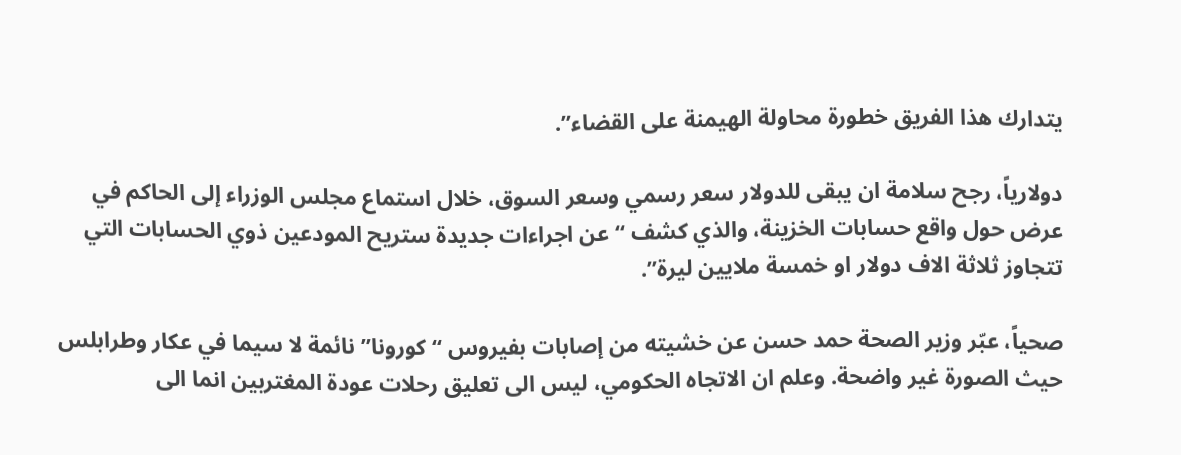يتدارك هذا الفريق خطورة محاولة الهيمنة على القضاء”.

دولارياً، رجح سلامة ان يبقى للدولار سعر رسمي وسعر السوق، خلال استماع مجلس الوزراء إلى الحاكم في عرض حول واقع حسابات الخزينة، والذي كشف “عن اجراءات جديدة ستريح المودعين ذوي الحسابات التي تتجاوز ثلاثة الاف دولار او خمسة ملايين ليرة”.

صحياً، عبّر وزير الصحة حمد حسن عن خشيته من إصابات بفيروس “كورونا” نائمة لا سيما في عكار وطرابلس حيث الصورة غير واضحة. وعلم ان الاتجاه الحكومي، ليس الى تعليق رحلات عودة المغتربين انما الى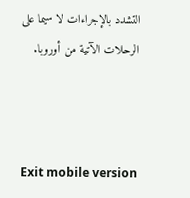التشدد بالإجراءات لا سيما على الرحلات الآتية من أوروبا.



Exit mobile version